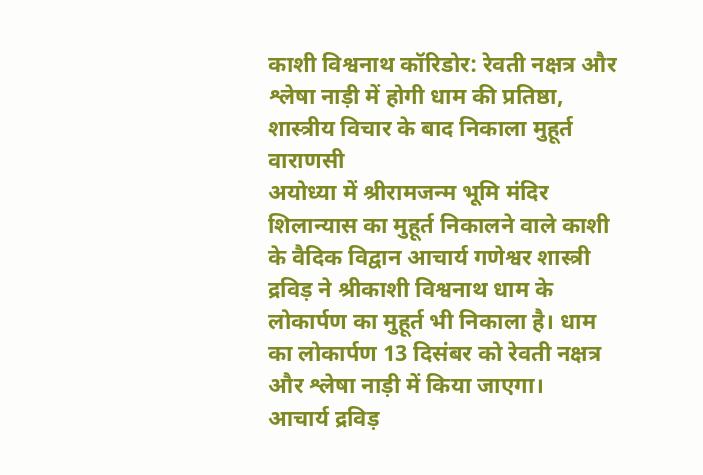काशी विश्वनाथ कॉरिडोर: रेवती नक्षत्र और श्लेषा नाड़ी में होगी धाम की प्रतिष्ठा, शास्त्रीय विचार के बाद निकाला मुहूर्त
वाराणसी
अयोध्या में श्रीरामजन्म भूमि मंदिर शिलान्यास का मुहूर्त निकालने वाले काशी के वैदिक विद्वान आचार्य गणेश्वर शास्त्री द्रविड़ ने श्रीकाशी विश्वनाथ धाम के लोकार्पण का मुहूर्त भी निकाला है। धाम का लोकार्पण 13 दिसंबर को रेवती नक्षत्र और श्लेषा नाड़ी में किया जाएगा।
आचार्य द्रविड़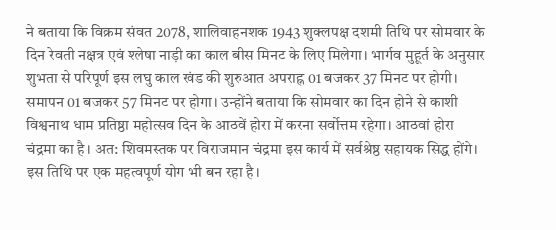ने बताया कि विक्रम संवत 2078, शालिवाहनशक 1943 शुक्लपक्ष दशमी तिथि पर सोमवार के दिन रेवती नक्षत्र एवं श्लेषा नाड़ी का काल बीस मिनट के लिए मिलेगा। भार्गव मुहूर्त के अनुसार शुभता से परिपूर्ण इस लघु काल खंड की शुरुआत अपराह्न 01 बजकर 37 मिनट पर होगी। समापन 01 बजकर 57 मिनट पर होगा। उन्होंने बताया कि सोमवार का दिन होने से काशी विश्वनाथ धाम प्रतिष्ठा महोत्सव दिन के आठवें होरा में करना सर्वोत्तम रहेगा। आठवां होरा चंद्रमा का है। अत: शिवमस्तक पर विराजमान चंद्रमा इस कार्य में सर्वश्रेष्ठ सहायक सिद्ध होंगे। इस तिथि पर एक महत्वपूर्ण योग भी बन रहा है।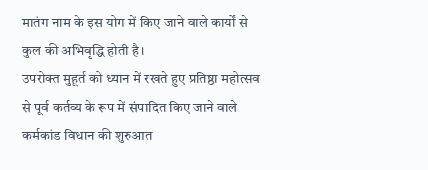मातंग नाम के इस योग में किए जाने वाले कार्यों से कुल की अभिवृद्धि होती है।
उपरोक्त मुहूर्त को ध्यान में रखते हुए प्रतिष्ठा महोत्सव से पूर्व कर्तव्य के रूप में संपादित किए जाने वाले कर्मकांड विधान की शुरुआत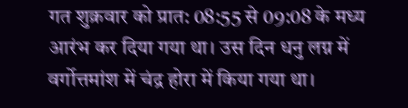गत शुक्रवार को प्रात: 08:55 से 09:08 के मध्य आरंभ कर दिया गया था। उस दिन धनु लग्न में वर्गोत्तमांश में चंद्र होरा में किया गया था।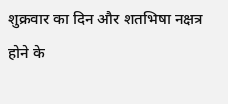शुक्रवार का दिन और शतभिषा नक्षत्र होने के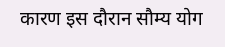कारण इस दौरान सौम्य योग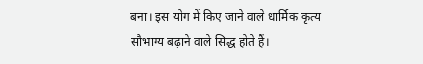बना। इस योग में किए जाने वाले धार्मिक कृत्य सौभाग्य बढ़ाने वाले सिद्ध होते हैं।